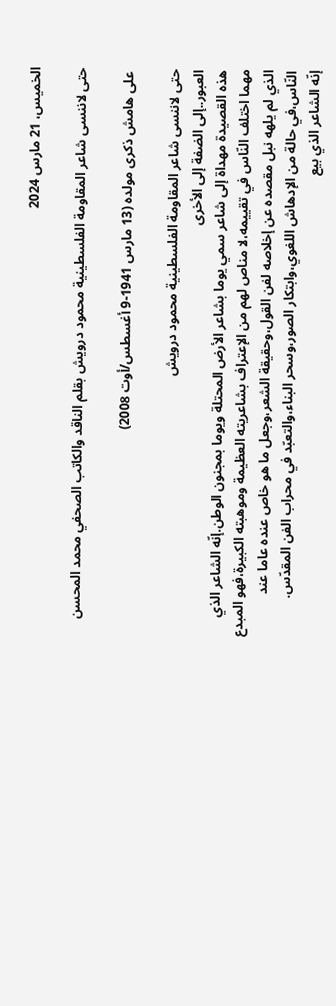الخميس، 21 مارس 2024

حتى لاننسى شاعر المقاومة الفلسطينية محمود درويش بقلم الناقد والكاتب الصحفي محمد المحسن

 على هامش ذكرى مولده (13 مارس 1941-9 أغسطس/أوت 2008)

حتى لاننسى شاعر المقاومة الفلسطينية محمود درويش
العبور..إلى الضفة إلى الأخرى
هذه القصيدة مهداة إلى شاعر سمي يوما بشاعر الأرض المحتلة ويوما بمجنون الوطن.إنّه الشاعر الذي مهما اختلف النّاس في تقييمه،لا مناص لهم من الإعتراف بشاعريته العظيمة وموهبته الكبيرة،فهو المبدع الذي لم يلهه نبل مقصده عن إخلاصه لفن القول،وحقيقة الشعر،وجعل ما هو خاص عنده عاما عند النّاس،في حالة من الإدهاش اللغوي،وابتكار الصور،وسحر البناء،والتعبّد في محراب الفن المقدّس.
إنّه الشاعر الذي بيع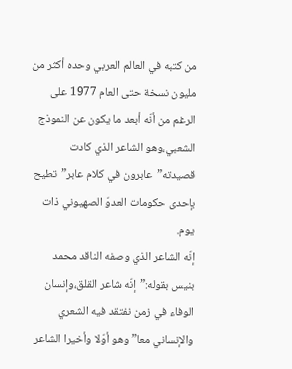من كتبه في العالم العربي وحده أكثر من مليون نسخة حتى العام 1977 على الرغم من أنّه أبعد ما يكون عن النموذج الشعبي،وهو الشاعر الذي كادت قصيدته”عابرون في كلام عابر”تطيح بإحدى حكومات العدوّ الصهيوني ذات يوم.
إنّه الشاعر الذي وصفه الناقد محمد بنيس بقوله:”إنّه شاعر القلق،وإنسان الوفاء في زمن نفتقد فيه الشعري والإنساني معا”وهو أوّلا وأخيرا الشاعر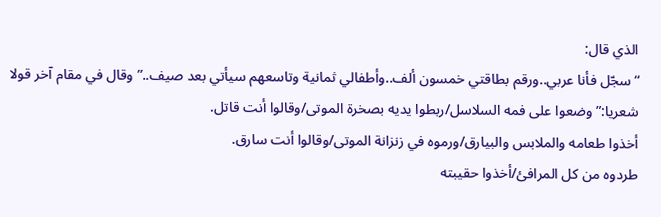الذي قال:
“سجّل فأنا عربي..ورقم بطاقتي خمسون ألف..وأطفالي ثمانية وتاسعهم سيأتي بعد صيف..” وقال في مقام آخر قولا شعريا:”وضعوا على فمه السلاسل/ربطوا يديه بصخرة الموتى/وقالوا أنت قاتل.
أخذوا طعامه والملابس والبيارق/ورموه في زنزانة الموتى/وقالوا أنت سارق.
طردوه من كل المرافئ/أخذوا حقيبته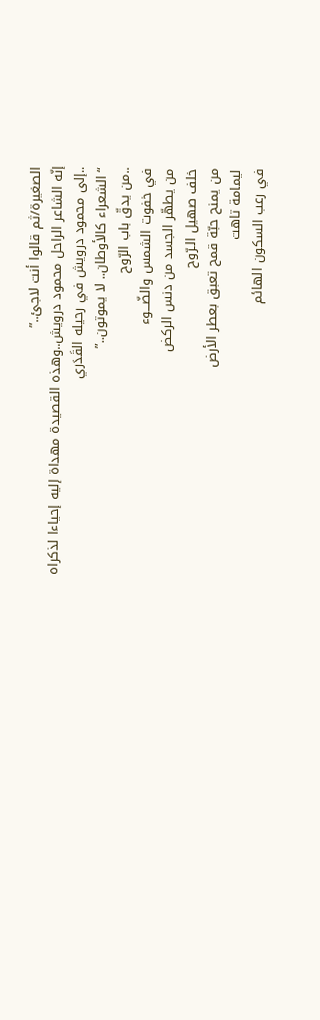الصغيرة/ثم قالوا أنت لاجئ..”
إنّه الشاعر الراحل محمود درويش..وهذه القصيدة مهداة إليه إحياءا لذكراه
..إلى محمود درويش في رحيله القَدَري
“الشعراء كالأوطان.. لا يموتون..”
..من يدقّ باب الرّوح
في خفوت الشمس والضّـــوء
من يطهّر الجسد من دنس الركض
خلف صهيل الـرّوح
من يمنح حبّة قمح تعبق بعطر الأرض
ليمامة تاهت
في رعب السكون الهائم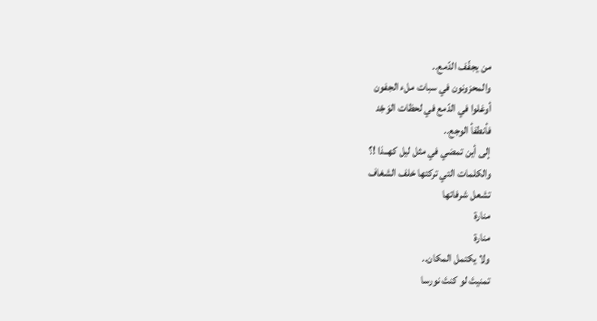من يجفّف الدّمع..
والمحزونون في سبات ملء الجفون
أوغلوا في الدّمع في لحظات الوَجْد
فأنطفأ الوجع..
إلى أين تمضي في مثل ليل كهــذا !؟
والكلمات التي تركتها خلف الشغاف
تشعل شرفاتها
منارة
منارة
ولا يكتمل المكان..
تمنيتَ لو كنتَ نورسا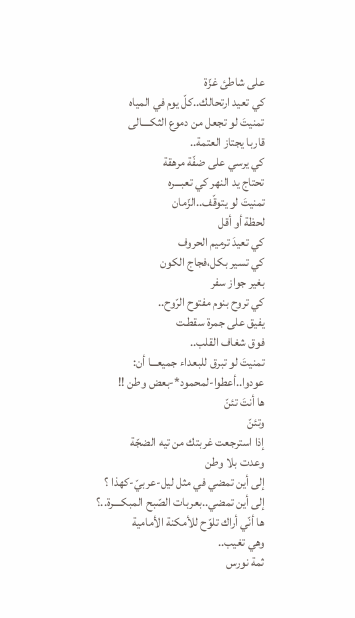على شاطئ غزّة
كي تعيد ارتحالك..كلّ يوم في المياه
تمنيتَ لو تجعل من دموع الثكــــالى
قاربا يجتاز العتمة..
كي يرسي على ضفّة مرهقة
تحتاج يد النهر كي تعبـــره
تمنيتَ لو يتوقّف..الزّمان
لحظة أو أقل
كي تعيدَ ترميم الحروف
كي تسير بكل،فجاج الكون
بغير جواز سفر
كي تروح بنوم مفتوح الرّوح..
يفيق على جمرة سقطـت
فوق شغاف القلب..
تمنيتَ لو تبرق للبعداء جميعـــا أن:
عودوا..أعطوا-لمحمود*-بعض وطن !!
ها أنتَ تئنّ
وتئنّ
إذا استرجعت غربتك من تيه الضجّة
وعدت بلا وطن
إلى أين تمضي في مثل ليل-عربيّ-كهذا ؟
إلى أين تمضي..بعربات الصّبح المبكــــرة..؟
ها أنّي أراك تلوّح للأمكنة الأمامية
وهي تغيب..
ثمة نورس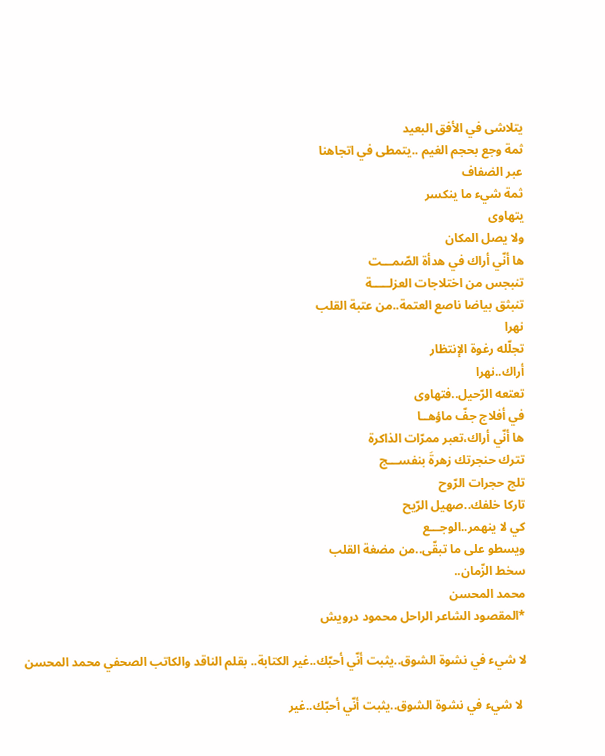يتلاشى في الأفق البعيد
ثمة وجع بحجم الغيم ..يتمطى في اتجاهنا
عبر الضفاف
ثمة شيء ما ينكسر
يتهاوى
ولا يصل المكان
ها أنّي أراك في هدأة الصّمـــت
تنبجس من اختلاجات العزلـــــة
تنبثق بياضا ناصع العتمة..من عتبة القلب
نهرا
تجلّله رغوة الإنتظار
أراك..نهرا
تعتعه الرّحيل..فتهاوى
في أفلاج جفّ ماؤهــا
ها أنّي أراك،تعبر ممرّات الذاكرة
تترك حنجرتك زهرةَ بنفســـج
تلج حجرات الرّوح
تاركا خلفك..صهيل الرّيح
كي لا ينهمر..الوجـــع
ويسطو على ما تبقّى..من مضغة القلب
سخط الزّمان..
محمد المحسن
*المقصود الشاعر الراحل محمود درويش

لا شيء في نشوة الشوق..يثبت أنّي أحبّك..غير الكتابة.. بقلم الناقد والكاتب الصحفي محمد المحسن

 لا شيء في نشوة الشوق..يثبت أنّي أحبّك..غير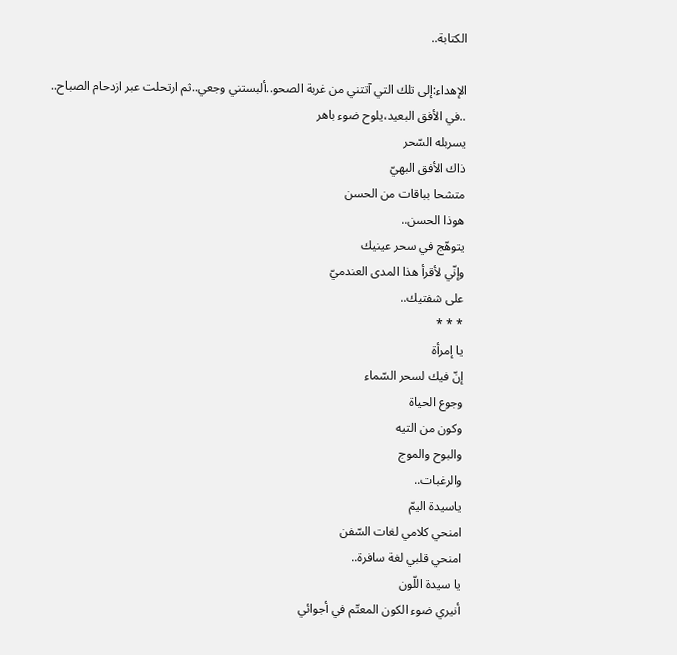الكتابة..

الإهداء:إلى تلك التي آتتني من غربة الصحو..ألبستني وجعي..ثم ارتحلت عبر ازدحام الصباح..
..في الأفق البعيد،يلوح ضوء باهر
يسربله السّحر
ذاك الأفق البهيّ
متشحا بباقات من الحسن
هوذا الحسن..
يتوهّج في سحر عينيك
وإنّي لأقرأ هذا المدى العندميّ
على شفتيك..
* * *
يا إمرأة
إنّ فيك لسحر السّماء
وجوع الحياة
وكون من التيه
والبوح والموج
والرغبات..
ياسيدة اليمّ
امنحي كلامي لغات السّفن
امنحي قلبي لغة سافرة..
يا سيدة اللّون
أنيري ضوء الكون المعتّم في أجوائي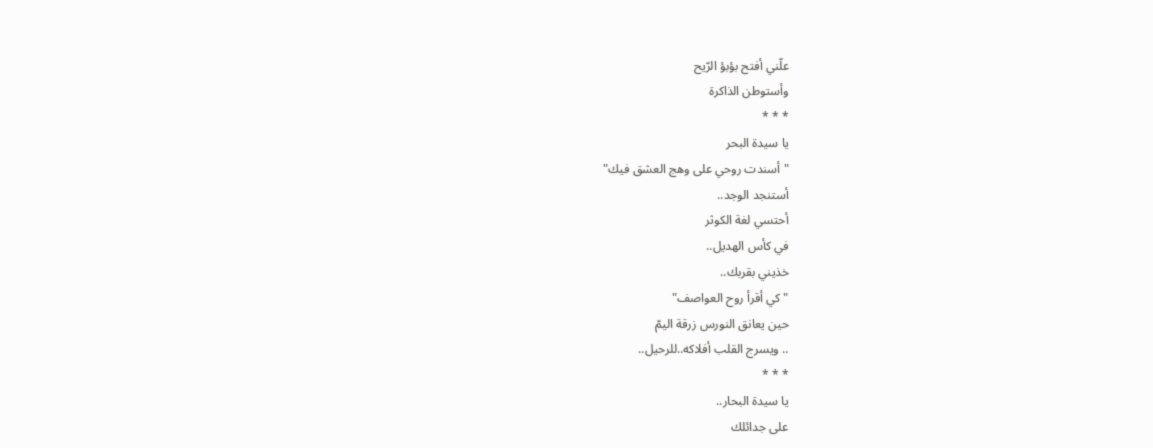علّني أفتح بؤبؤ الرّيح
وأستوطن الذاكرة
* * *
يا سيدة البحر
"أسندت روحي على وهج العشق فيك"
أستنجد الوجد..
أحتسي لغة الكوثر
في كأس الهديل..
خذيني بقربك..
"كي أقرأ روح العواصف"
حين يعانق النورس زرقة اليمّ
.. ويسرج القلب أفلاكه..للرحيل..
* * *
يا سيدة البحار..
على جدائلك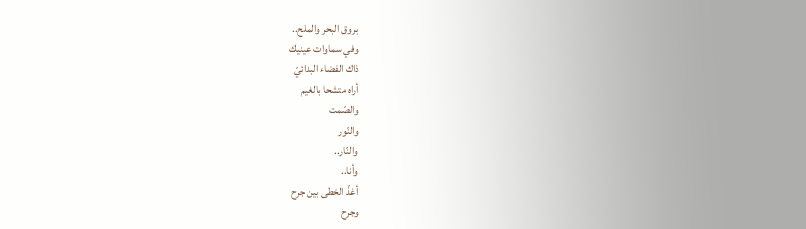بروق البحر والملح..
وفي سماوات عينيك
ذاك الفضاء البدائيّ
أراه متشحا بالغيم
والصّمت
والنّور
والنّار..
وأنا..
أغذّ الخطى بين جرح
وجرح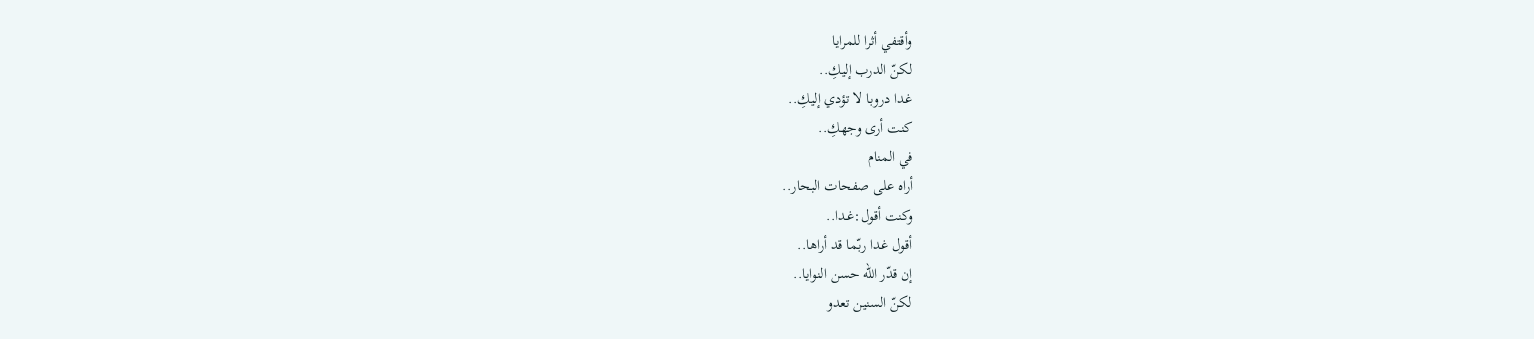وأقتفي أثرا للمرايا
لكنّ الدرب إليكِ..
غدا دروبا لا تؤدي إليكِ..
كنت أرى وجهكِ..
في المنام
أراه على صفحات البحار..
وكنت أقول:غـدا..
أقول غدا ربّما قد أراها..
إن قدّر اللّه حسن النوايا..
لكنّ السنين تعدو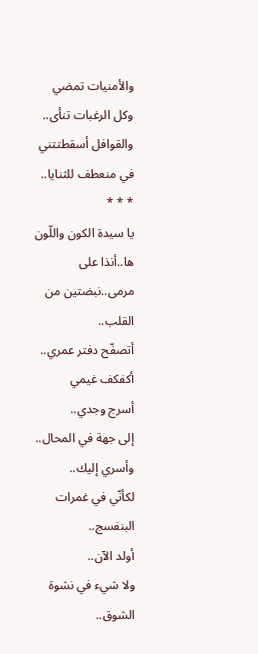والأمنيات تمضي
وكل الرغبات تنأى..
والقوافل أسقطتتني
في منعطف للثنايا..
* * *
يا سيدة الكون واللّون
ها..أنذا على مرمى..نبضتين من القلب..
أتصفّح دفتر عمري..
أكفكف غيمي
أسرج وجدي..
إلى جهة في المحال..
وأسري إليك..
لكأنّي في غمرات البنفسج..
أولد الآن..
ولا شيء في نشوة الشوق..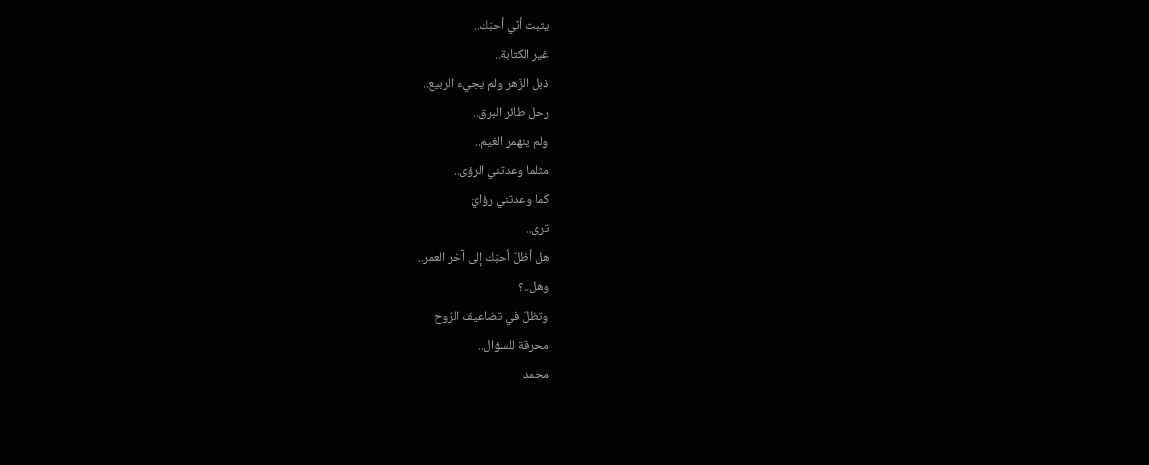يثبت أنّي أحبّك..
غير الكتابة..
ذبل الزّهر ولم يجيء الربيع..
رحل طائر البرق..
ولم ينهمر الغيم..
مثلما وعدتني الرؤى..
كما وعدتني رؤايَ
ترى..
هل أظلّ أحبّك إلى آخر العمر..
وهل..؟
وتظلّ في تضاعيف الرّوح
محرقة للسؤال..
محمد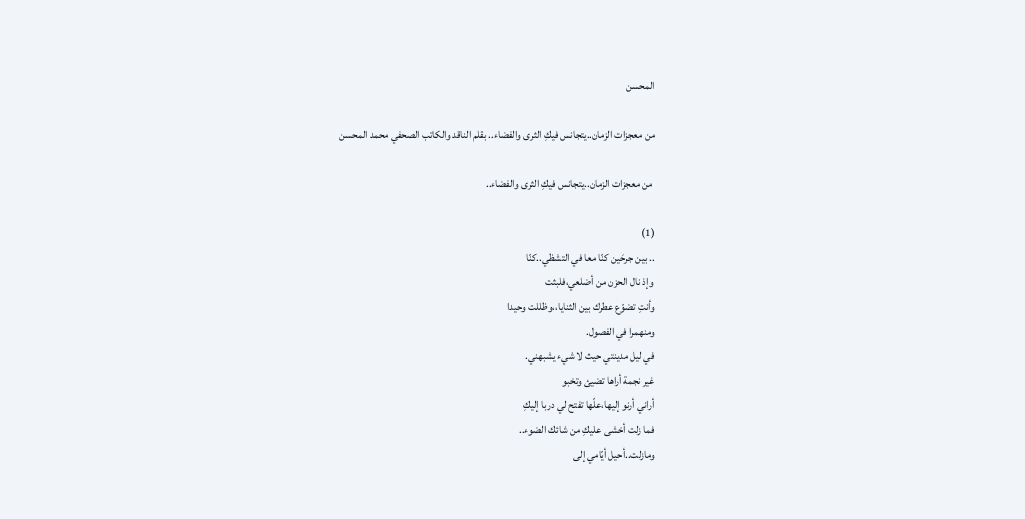المحسن

من معجزات الزمان..يتجانس فيكِ الثرى والفضاء.. بقلم الناقد والكاتب الصحفي محمد المحسن

 من معجزات الزمان..يتجانس فيكِ الثرى والفضاء..

(1)
.. بين جرحَين كنّا معا في التشظي..كنّا
وإذ نال الحزن من أضلعي،فلبثت
وأنتِ تضوّع عطرك بين الثنايا،،وظللت وحيدا
ومنهمرا في الفصول.
في ليل مدينتي حيث لا شيء يشبهني.
غير نجمة أراها تضيئ وتخبو
أراني أرنو إليها،علّها تفتح لي دربا إليكِ
فما زلت أخشى عليكِ من شائك الضوء..
ومازلت..أحيل أيّامي إلى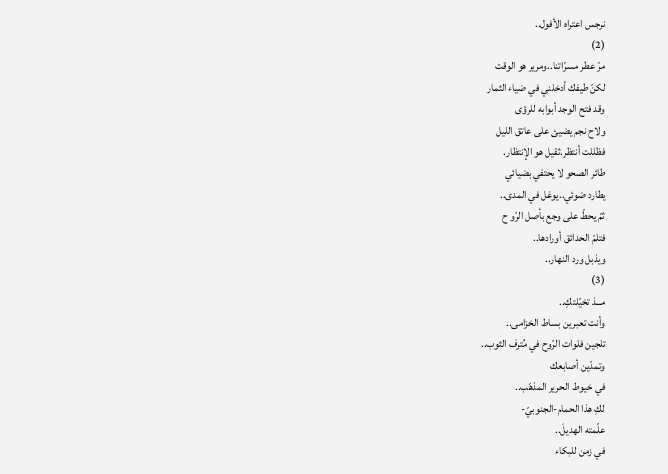نرجس اعتراه الأفول..
(2)
مرّ عطر مسرّاتنا..ومرير هو الوقت
لكنّ طيفك أدخلني في ضياء الثمار
وقد فتح الوجد أبوابه للرؤى
ولاح نجم يضيئ على عاتق الليل
فظللت أنتظر.ثقيل هو الإنتظار.
طائر الصحو لا يحتفي بضيائي
يطارد ضوئي..يوغل في المدى..
ثمّ يحطّ على وجع بأصل الرّو ح
فتلمّ الحدائق أورادها..
ويذبل ورد النهار..
(3)
مـــذ تخيّلتكِ..
وأنت تعبرين بساط الخزامى..
تلجين فلوات الرّوح في مُترف الثوب..
وتمدّين أصابعك
في خيوط الحرير المذهّب..
لكِ هذا الحمام-الجنوبيّ-
علّمته الهديلَ..
في زمن للبكاء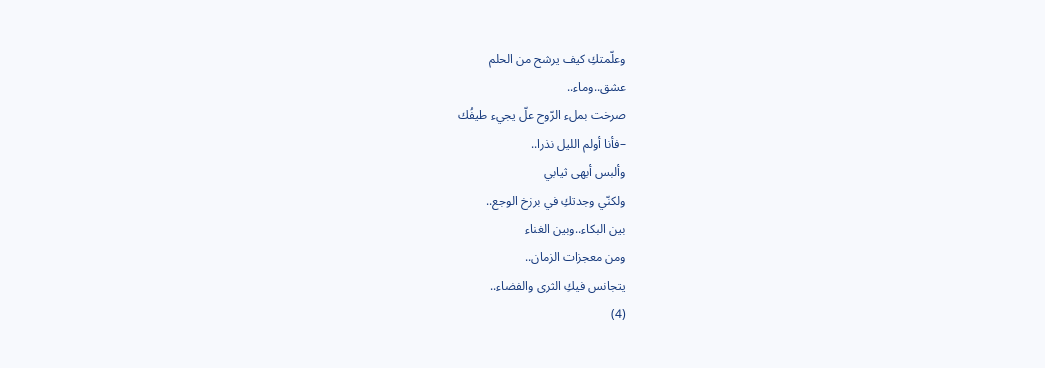وعلّمتكِ كيف يرشح من الحلم
عشق..وماء..
صرخت بملء الرّوح علّ يجيء طيفُك
–فأنا أولم الليل نذرا..
وألبس أبهى ثيابي
ولكنّي وجدتكِ في برزخ الوجع..
بين البكاء..وبين الغناء
ومن معجزات الزمان..
يتجانس فيكِ الثرى والفضاء..
(4)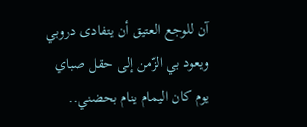آن للوجع العتيق أن يتفادى دروبي
ويعود بي الزّمن إلى حقل صباي
يوم كان اليمام ينام بحضني..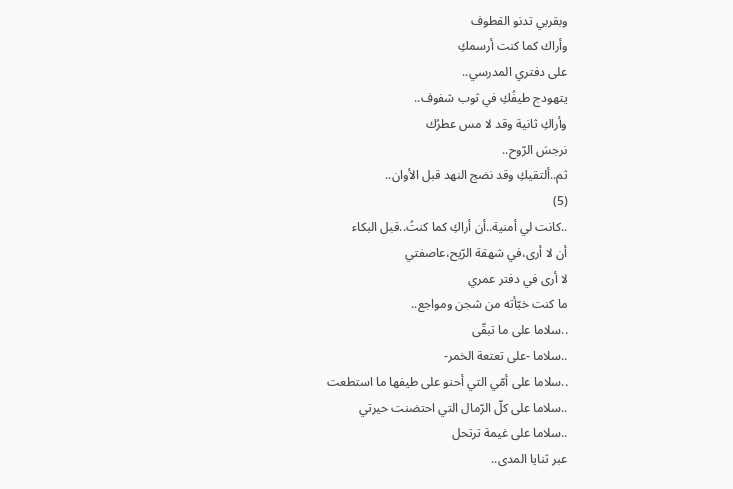وبقربي تدنو القطوف
وأراك كما كنت أرسمكِ
على دفتري المدرسي..
يتهودج طيفُكِ في ثوب شفوف..
وأراكِ ثانية وقد لا مس عطرُك
نرجسَ الرّوح..
ثم..ألتقيكِ وقد نضج النهد قبل الأوان..
(5)
..كانت لي أمنية..أن أراكِ كما كنتُ..قبل البكاء
أن لا أرى،في شهقة الرّيح،عاصفتي
لا أرى في دفتر عمري
ما كنت خبّأته من شجن ومواجع..
..سلاما على ما تبقّى
..سلاما -على تعتعة الخمر-
..سلاما على أمّي التي أحنو على طيفها ما استطعت
..سلاما على كلّ الرّمال التي احتضنت حيرتي
..سلاما على غيمة ترتحل
عبر ثنايا المدى..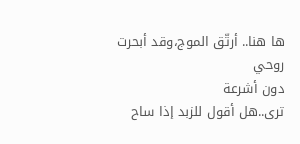ها هنا.. أرتّق الموج،وقد أبحرت روحي
دون أشرعة
ترى..هل أقول للزبد إذا ساح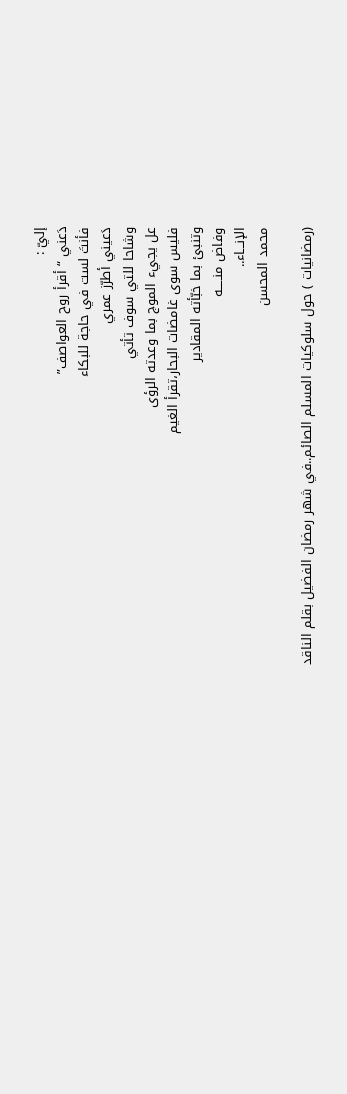إليّ :
دَعني “أقرأ روح العواصف”
فأنتَ لست في حاجة للبكاء
دَعيني أطرّز عمري
وشاحا للتي سوف تأتي
عل يجيء الموج بما وعدته الرؤى
فليس سوى غامضات البحار،تقرأ الغيم
وتنبئ بما خبّأته المقادير
وفاض منـــــه
الإنـــاء..
محمد المحسن

(رمضانيات ) حول سلوكيات المسلم الصائم..في شهر رمضان الفضيل بقلم الناقد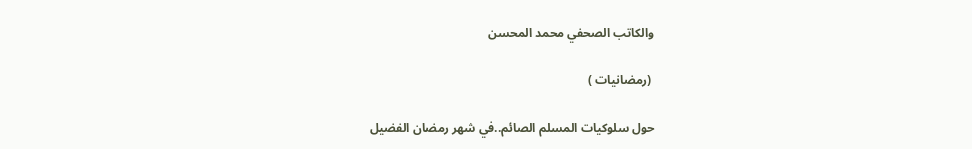والكاتب الصحفي محمد المحسن

 (رمضانيات )

حول سلوكيات المسلم الصائم..في شهر رمضان الفضيل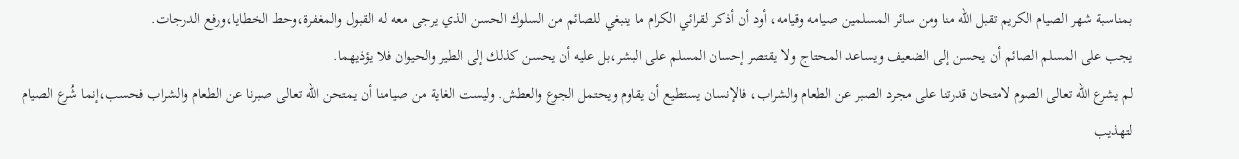بمناسبة شهر الصيام الكريم تقبل الله منا ومن سائر المسلمين صيامه وقيامه، أود أن أذكر لقرائي الكرام ما ينبغي للصائم من السلوك الحسن الذي يرجى معه له القبول والمغفرة،وحط الخطايا،ورفع الدرجات.
يجب على المسلم الصائم أن يحسن إلى الضعيف ويساعد المحتاج ولا يقتصر إحسان المسلم على البشر،بل عليه أن يحسن كذلك إلى الطير والحيوان فلا يؤذيهما.
لم يشرع الله تعالى الصوم لامتحان قدرتنا على مجرد الصبر عن الطعام والشراب، فالإنسان يستطيع أن يقاوم ويحتمل الجوع والعطش. وليست الغاية من صيامنا أن يمتحن الله تعالى صبرنا عن الطعام والشراب فحسب،إنما شُرع الصيام لتهذيب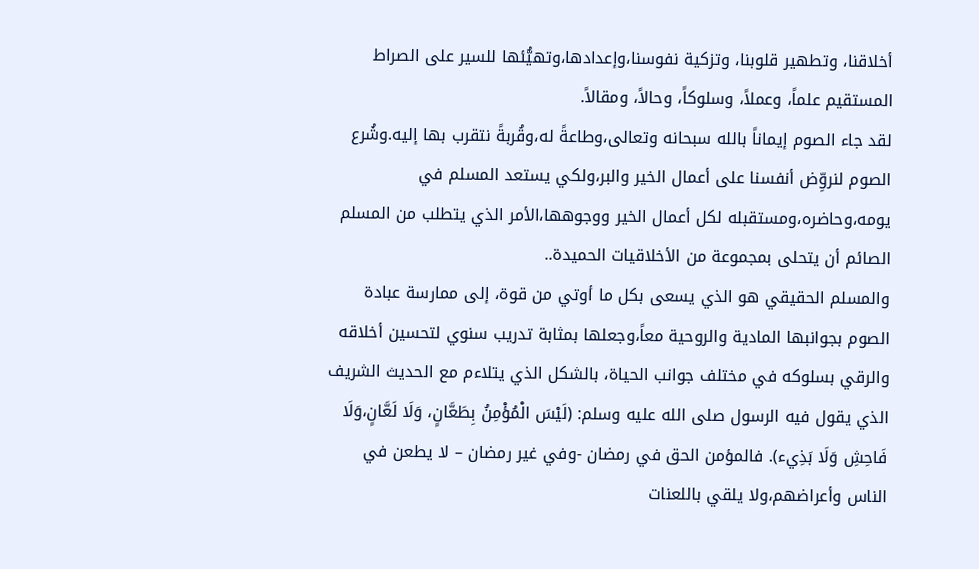أخلاقنا، وتطهير قلوبنا، وتزكية نفوسنا،وإعدادها،وتهيُّئها للسير على الصراط المستقيم علماً، وعملاً، وسلوكاً، وحالاً، ومقالاً.
لقد جاء الصوم إيماناً بالله سبحانه وتعالى،وطاعةً له،وقُربةً نتقرب بها إليه.وشُرع الصوم لنروِّض أنفسنا على أعمال الخير والبر،ولكي يستعد المسلم في يومه،وحاضره،ومستقبله لكل أعمال الخير ووجوهها،الأمر الذي يتطلب من المسلم الصائم أن يتحلى بمجموعة من الأخلاقيات الحميدة..
والمسلم الحقيقي هو الذي يسعى بكل ما أوتي من قوة، إلى ممارسة عبادة الصوم بجوانبها المادية والروحية معاً،وجعلها بمثابة تدريب سنوي لتحسين أخلاقه والرقي بسلوكه في مختلف جوانب الحياة، بالشكل الذي يتلاءم مع الحديث الشريف الذي يقول فيه الرسول صلى الله عليه وسلم: (لَيْسَ الْمُؤْمِنُ بِطَعَّانٍ، وَلَا لَعَّانٍ،وَلَا فَاحِشِ وَلَا بَذِيء). فالمؤمن الحق في رمضان -وفي غير رمضان – لا يطعن في الناس وأعراضهم،ولا يلقي باللعنات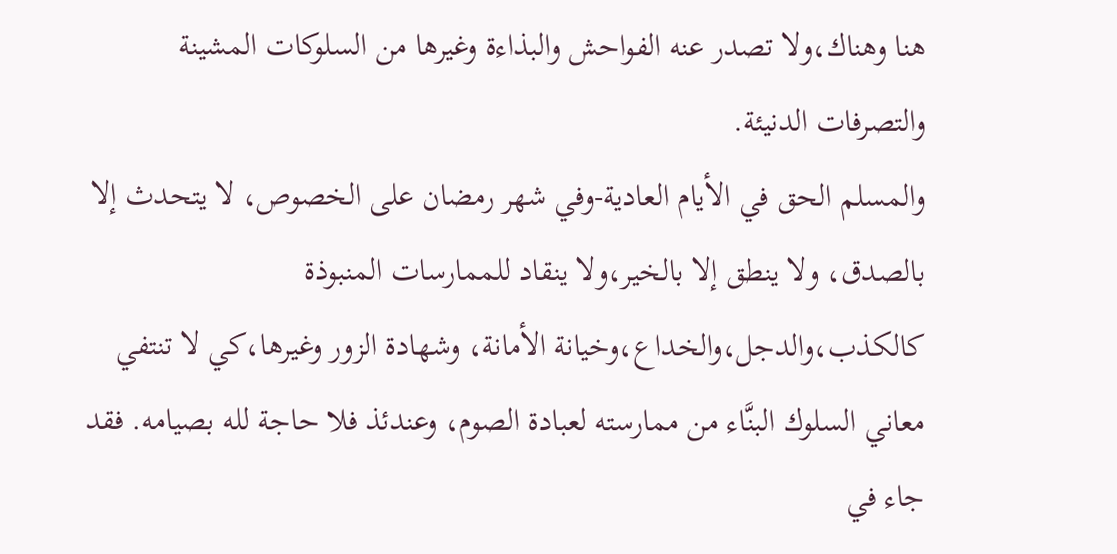هنا وهناك،ولا تصدر عنه الفواحش والبذاءة وغيرها من السلوكات المشينة والتصرفات الدنيئة.
والمسلم الحق في الأيام العادية-وفي شهر رمضان على الخصوص، لا يتحدث إلا بالصدق، ولا ينطق إلا بالخير،ولا ينقاد للممارسات المنبوذة كالكذب،والدجل،والخداع،وخيانة الأمانة، وشهادة الزور وغيرها،كي لا تنتفي معاني السلوك البنَّاء من ممارسته لعبادة الصوم، وعندئذ فلا حاجة لله بصيامه. فقد جاء في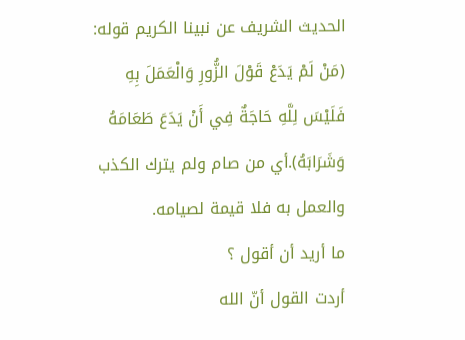الحديث الشريف عن نبينا الكريم قوله: (مَنْ لَمْ يَدَعْ قَوْلَ الزُّورِ وَالْعَمَلَ بِهِ فَلَيْسَ لِلَّهِ حَاجَةٌ فِي أَنْ يَدَعَ طَعَامَهُ وَشَرَابَهُ).أي من صام ولم يترك الكذب والعمل به فلا قيمة لصيامه.
ما أريد أن أقول ؟
أردت القول أنّ الله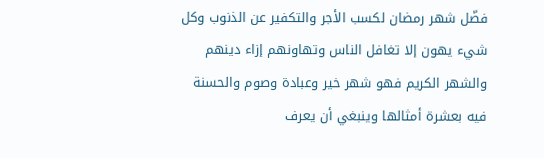فضّل شهر رمضان لكسب الأجر والتكفير عن الذنوب وكل شيء يهون إلا تغافل الناس وتهاونهم إزاء دينهم والشهر الكريم فهو شهر خير وعبادة وصوم والحسنة فيه بعشرة أمثالها وينبغي أن يعرف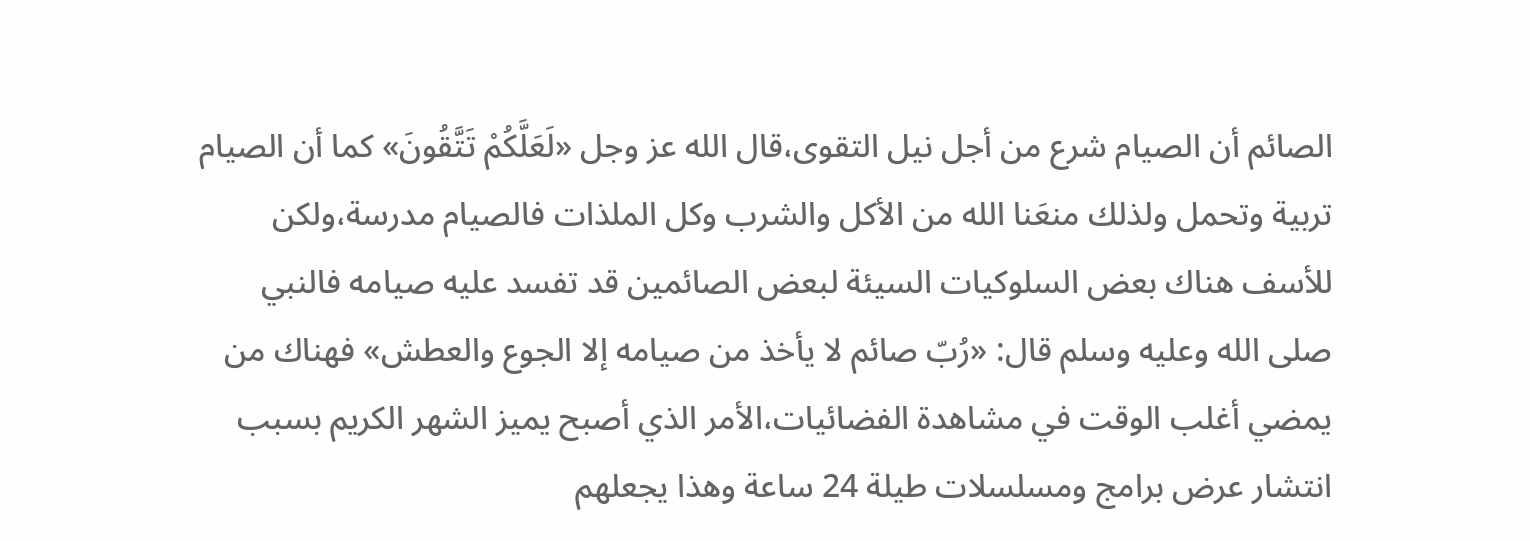الصائم أن الصيام شرع من أجل نيل التقوى،قال الله عز وجل «لَعَلَّكُمْ تَتَّقُونَ» كما أن الصيام تربية وتحمل ولذلك منعَنا الله من الأكل والشرب وكل الملذات فالصيام مدرسة،ولكن للأسف هناك بعض السلوكيات السيئة لبعض الصائمين قد تفسد عليه صيامه فالنبي صلى الله وعليه وسلم قال: «رُبّ صائم لا يأخذ من صيامه إلا الجوع والعطش» فهناك من يمضي أغلب الوقت في مشاهدة الفضائيات،الأمر الذي أصبح يميز الشهر الكريم بسبب انتشار عرض برامج ومسلسلات طيلة 24 ساعة وهذا يجعلهم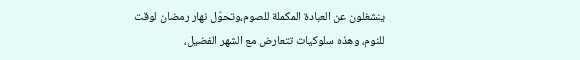ينشغلون عن العبادة المكملة للصوم،وتحوّل نهار رمضان لوقت للنوم، وهذه سلوكيات تتعارض مع الشهر الفضيل،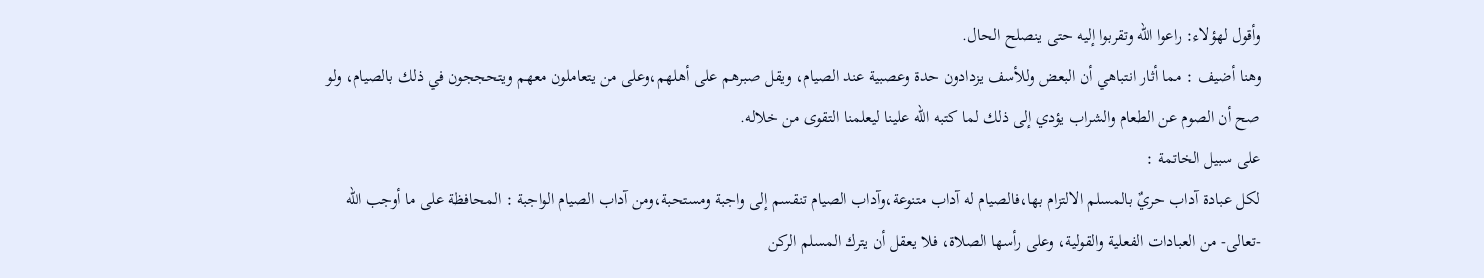وأقول لهؤلاء: راعوا الله وتقربوا إليه حتى ينصلح الحال.
وهنا أضيف : مما أثار انتباهي أن البعض وللأسف يزدادون حدة وعصبية عند الصيام، ويقل صبرهم على أهلهم،وعلى من يتعاملون معهم ويتحججون في ذلك بالصيام، ولو صح أن الصوم عن الطعام والشراب يؤدي إلى ذلك لما كتبه الله علينا ليعلمنا التقوى من خلاله.
على سبيل الخاتمة :
لكل عبادة آداب حريٌ بالمسلم الالتزام بها،فالصيام له آداب متنوعة،وآداب الصيام تنقسم إلى واجبة ومستحبة،ومن آداب الصيام الواجبة : المحافظة على ما أوجب الله -تعالى- من العبادات الفعلية والقولية، وعلى رأسها الصلاة، فلا يعقل أن يترك المسلم الركن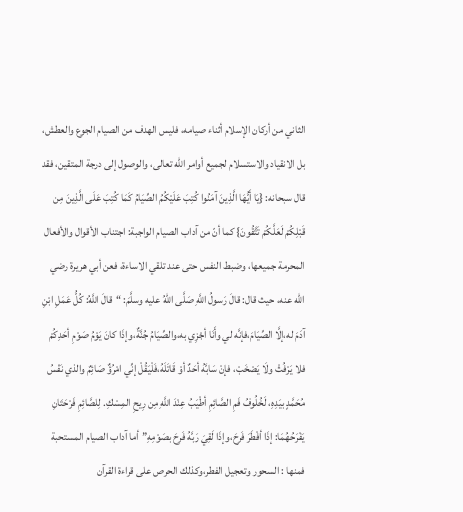الثاني من أركان الإسلام أثناء صيامه، فليس الهدف من الصيام الجوع والعطش، بل الانقياد والاستسلام لجميع أوامر الله تعالى، والوصول إلى درجة المتقين، فقد قال سبحانه: {يَا أَيُّهَا الَّذِينَ آمَنُوا كُتِبَ عَلَيْكُمُ الصِّيَامُ كَمَا كُتِبَ عَلَى الَّذِينَ مِن قَبْلِكُمْ لَعَلَّكُمْ تَتَّقُونَ} كما أنّ من آداب الصيام الواجبة: اجتناب الأقوال والأفعال المحرمة جميعها، وضبط النفس حتى عند تلقي الاساءة، فعن أبي هريرة رضي الله عنه، حيث قال: قالَ رَسولُ اللَّهِ صَلَّى اللهُ عليه وسلَّمَ: “قالَ اللَّهُ: كُلُّ عَمَلِ ابْنِ آدَمَ له،إلَّا الصِّيَامَ،فإنَّه لي وأَنَا أجْزِي به،والصِّيَامُ جُنَّةٌ،وإذَا كانَ يَوْمُ صَوْمِ أحَدِكُمْ فلا يَرْفُثْ ولَا يَصْخَبْ، فإنْ سَابَّهُ أحَدٌ أوْ قَاتَلَهُ،فَلْيَقُلْ إنِّي امْرُؤٌ صَائِمٌ والذي نَفْسُ مُحَمَّدٍ بيَدِهِ، لَخُلُوفُ فَمِ الصَّائِمِ أطْيَبُ عِنْدَ اللَّهِ مِن رِيحِ المِسْكِ. لِلصَّائِمِ فَرْحَتَانِ يَفْرَحُهُمَا: إذَا أفْطَرَ فَرِحَ،وإذَا لَقِيَ رَبَّهُ فَرِحَ بصَوْمِهِ”أما آداب الصيام المستحبة فمنها : السحور وتعجيل الفطر،وكذلك الحرص على قراءة القرآن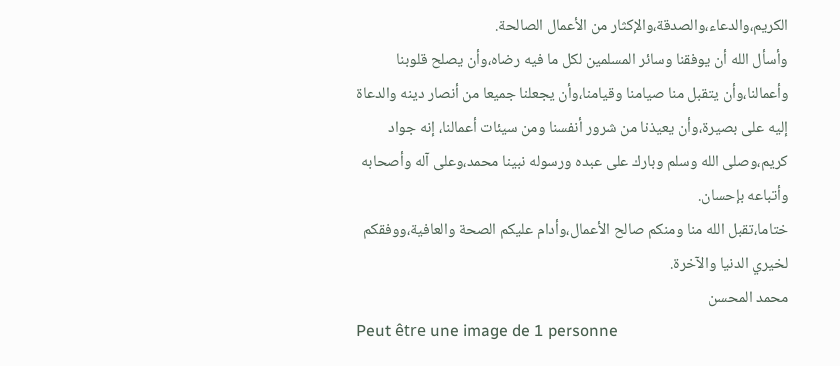الكريم،والدعاء،والصدقة،والإكثار من الأعمال الصالحة.
وأسأل الله أن يوفقنا وسائر المسلمين لكل ما فيه رضاه،وأن يصلح قلوبنا وأعمالنا،وأن يتقبل منا صيامنا وقيامنا،وأن يجعلنا جميعا من أنصار دينه والدعاة إليه على بصيرة،وأن يعيذنا من شرور أنفسنا ومن سيئات أعمالنا، إنه جواد كريم،وصلى الله وسلم وبارك على عبده ورسوله نبينا محمد،وعلى آله وأصحابه وأتباعه بإحسان.
ختاما،تقبل الله منا ومنكم صالح الأعمال،وأدام عليكم الصحة والعافية،ووفقكم لخيري الدنيا والآخرة.
محمد المحسن
Peut être une image de 1 personne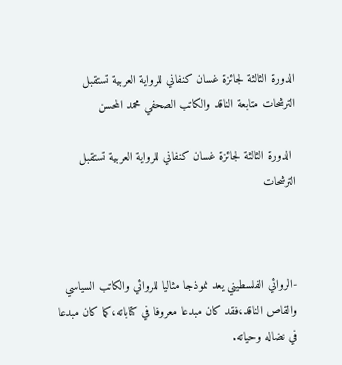الدورة الثالثة لجائزة غسان كنفاني للرواية العربية تستقبل الترشحات متابعة الناقد والكاتب الصحفي محمد المحسن

 الدورة الثالثة لجائزة غسان كنفاني للرواية العربية تستقبل الترشحات



-الروائي الفلسطيني يعد نموذجا مثاليا للروائي والكاتب السياسي والقاص الناقد،فقد كان مبدعا معروفا في كتاباته،كما كان مبدعا في نضاله وحياته.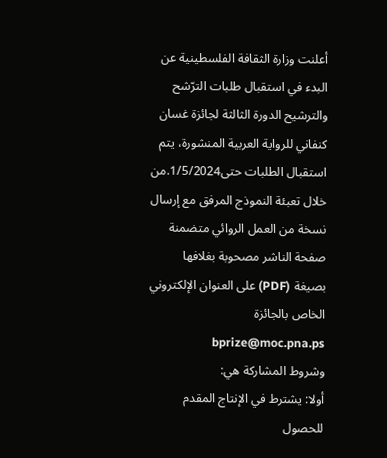أعلنت وزارة الثقافة الفلسطينية عن البدء في استقبال طلبات الترّشح والترشيح الدورة الثالثة لجائزة غسان كنفاني للرواية العربية المنشورة، يتم استقبال الطلبات حتى1/5/2024.من خلال تعبئة النموذج المرفق مع إرسال نسخة من العمل الروائي متضمنة صفحة الناشر مصحوبة بغلافها بصيغة (PDF) على العنوان الإلكتروني الخاص بالجائزة bprize@moc.pna.ps
وشروط المشاركة هي:
أولا: يشترط في الإنتاج المقدم للحصول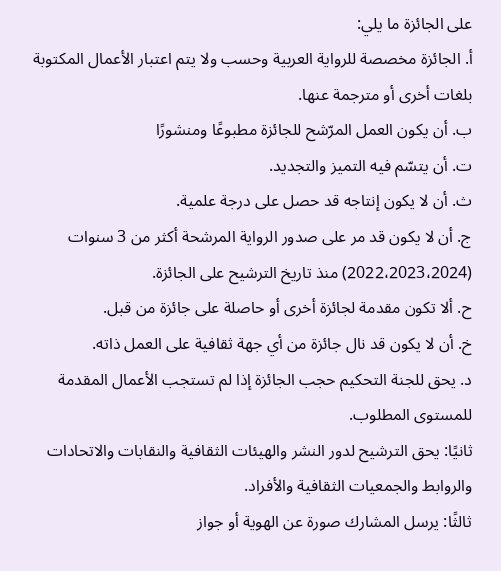على الجائزة ما يلي:
أ‌. الجائزة مخصصة للرواية العربية وحسب ولا يتم اعتبار الأعمال المكتوبة بلغات أخرى أو مترجمة عنها.
ب. أن يكون العمل المرّشح للجائزة مطبوعًا ومنشورًا
ت‌. أن يتسّم فيه التميز والتجديد.
ث‌. أن لا يكون إنتاجه قد حصل على درجة علمية.
ج‌. أن لا يكون قد مر على صدور الرواية المرشحة أكثر من 3 سنوات (2022،2023،2024) منذ تاريخ الترشيح على الجائزة.
ح‌. ألا تكون مقدمة لجائزة أخرى أو حاصلة على جائزة من قبل.
خ. أن لا يكون قد نال جائزة من أي جهة ثقافية على العمل ذاته.
د‌. يحق للجنة التحكيم حجب الجائزة إذا لم تستجب الأعمال المقدمة للمستوى المطلوب.
ثانيًا: يحق الترشيح لدور النشر والهيئات الثقافية والنقابات والاتحادات والروابط والجمعيات الثقافية والأفراد.
ثالثًا: يرسل المشارك صورة عن الهوية أو جواز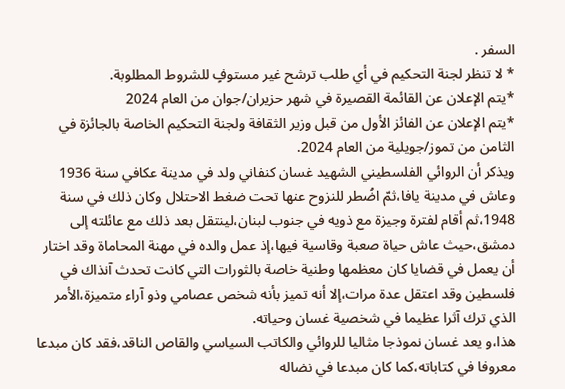السفر .
* لا تنظر لجنة التحكيم في أي طلب ترشح غير مستوفٍ للشروط المطلوبة.
*يتم الإعلان عن القائمة القصيرة في شهر حزيران/جوان من العام 2024
*يتم الإعلان عن الفائز الأول من قبل وزير الثقافة ولجنة التحكيم الخاصة بالجائزة في الثامن من تموز/جويلية من العام 2024.
ويذكر أن الروائي الفلسطيني الشهيد غسان كنفاني ولد في مدينة عكافي سنة 1936 وعاش في مدينة يافا،ثمّ اضُطر للنزوح عنها تحت ضغط الاحتلال وكان ذلك في سنة 1948،ثم أقام لفترة وجيزة مع ذويه في جنوب لبنان،لينتقل بعد ذلك مع عائلته إلى دمشق،حيث عاش حياة صعبة وقاسية فيها،إذ عمل والده في مهنة المحاماة وقد اختار أن يعمل في قضايا كان معظمها وطنية خاصة بالثورات التي كانت تحدث آنذاك في فلسطين وقد اعتقل عدة مرات،إلا أنه تميز بأنه شخص عصامي وذو آراء متميزة،الأمر الذي ترك آثرا عظيما في شخصية غسان وحياته.
هذا،و يعد غسان نموذجا مثاليا للروائي والكاتب السياسي والقاص الناقد،فقد كان مبدعا معروفا في كتاباته،كما كان مبدعا في نضاله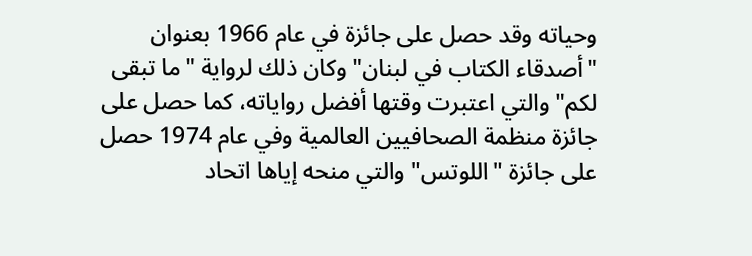وحياته وقد حصل على جائزة في عام 1966 بعنوان "أصدقاء الكتاب في لبنان" وكان ذلك لرواية "ما تبقى لكم" والتي اعتبرت وقتها أفضل رواياته، كما حصل على جائزة منظمة الصحافيين العالمية وفي عام 1974 حصل على جائزة "اللوتس" والتي منحه إياها اتحاد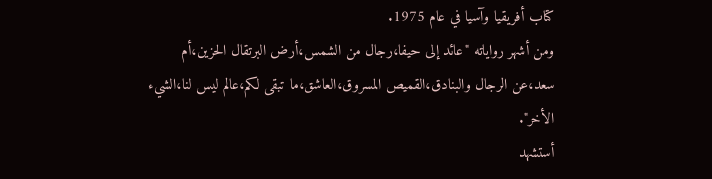كتاب أفريقيا وآسيا في عام 1975.
ومن أشهر رواياته "عائد إلى حيفا،رجال من الشمس،أرض البرتقال الحزين،أم سعد،عن الرجال والبنادق،القميص المسروق،العاشق،ما تبقى لكم،عالم ليس لنا،الشيء الأخر".
أستشهد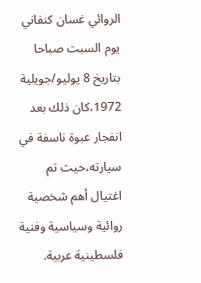الروائي غسان كنفاني يوم السبت صباحا بتاريخ 8 يوليو/جويلية 1972،كان ذلك بعد انفجار عبوة ناسفة في سيارته،حيث تم اغتيال أهم شخصية روائية وسياسية وفنية فلسطينية عربية.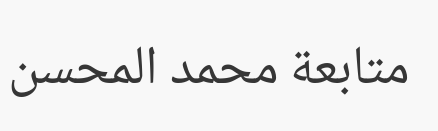متابعة محمد المحسن